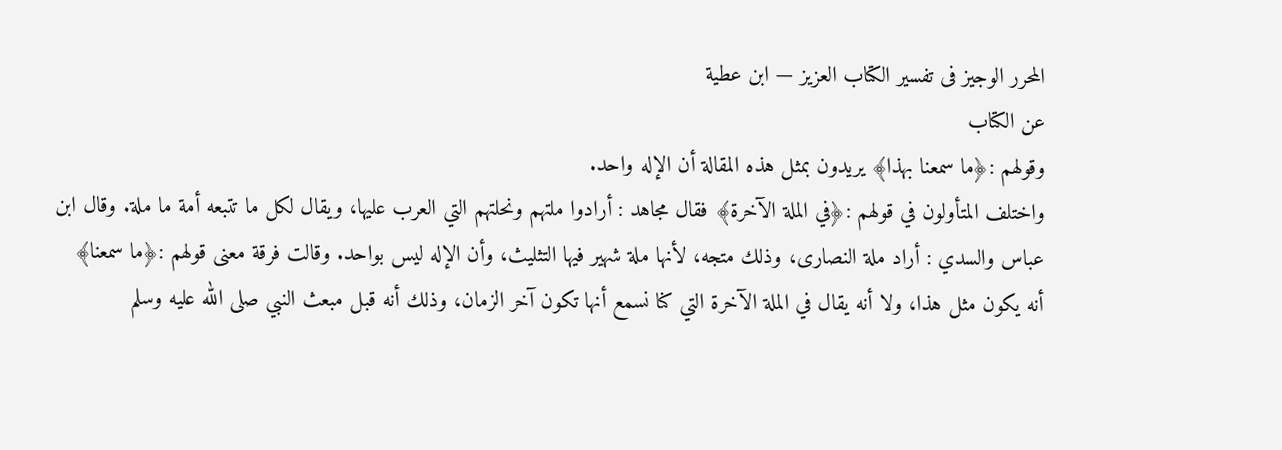المحرر الوجيز فى تفسير الكتاب العزيز — ابن عطية
عن الكتاب
وقولهم :﴿ما سمعنا بهذا﴾ يريدون بمثل هذه المقالة أن الإله واحد.
واختلف المتأولون في قولهم :﴿في الملة الآخرة﴾ فقال مجاهد : أرادوا ملتهم ونحلتهم التي العرب عليها، ويقال لكل ما تتبعه أمة ما ملة. وقال ابن عباس والسدي : أراد ملة النصارى، وذلك متجه، لأنها ملة شهير فيها التثليث، وأن الإله ليس بواحد. وقالت فرقة معنى قولهم :﴿ما سمعنا﴾ أنه يكون مثل هذا، ولا أنه يقال في الملة الآخرة التي كنا نسمع أنها تكون آخر الزمان، وذلك أنه قبل مبعث النبي صلى الله عليه وسلم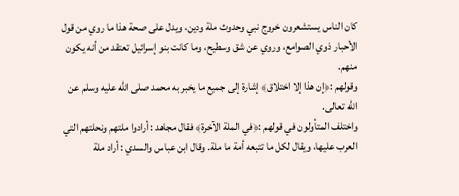كان الناس يستشعرون خروج نبي وحدوث ملة ودين، ويدل على صحة هذا ما روي من قول الأحبار ذوي الصوامع، وروي عن شق وسطيح، وما كانت بنو إسرائيل تعتقد من أنه يكون منهم.
وقولهم :﴿إن هذا إلا اختلاق﴾ إشارة إلى جميع ما يخبر به محمد صلى الله عليه وسلم عن الله تعالى.
واختلف المتأولون في قولهم :﴿في الملة الآخرة﴾ فقال مجاهد : أرادوا ملتهم ونحلتهم التي العرب عليها، ويقال لكل ما تتبعه أمة ما ملة. وقال ابن عباس والسدي : أراد ملة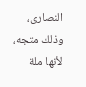النصارى، وذلك متجه، لأنها ملة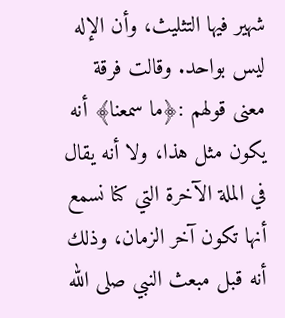شهير فيها التثليث، وأن الإله ليس بواحد. وقالت فرقة معنى قولهم :﴿ما سمعنا﴾ أنه يكون مثل هذا، ولا أنه يقال في الملة الآخرة التي كنا نسمع أنها تكون آخر الزمان، وذلك أنه قبل مبعث النبي صلى الله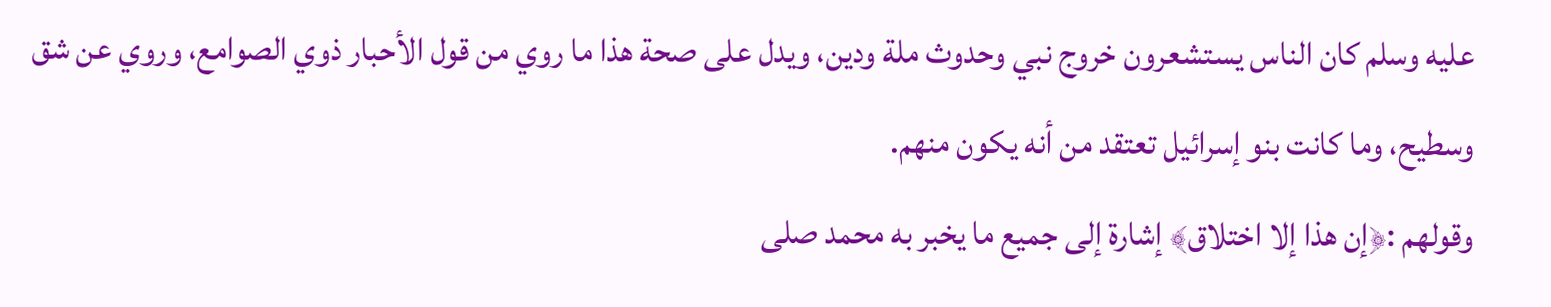عليه وسلم كان الناس يستشعرون خروج نبي وحدوث ملة ودين، ويدل على صحة هذا ما روي من قول الأحبار ذوي الصوامع، وروي عن شق وسطيح، وما كانت بنو إسرائيل تعتقد من أنه يكون منهم.
وقولهم :﴿إن هذا إلا اختلاق﴾ إشارة إلى جميع ما يخبر به محمد صلى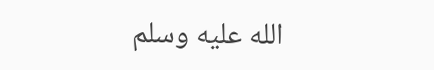الله عليه وسلم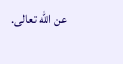عن الله تعالى.